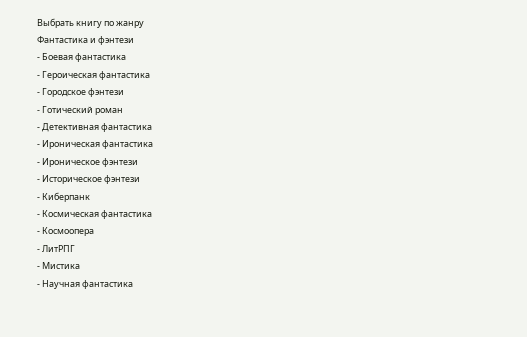Выбрать книгу по жанру
Фантастика и фэнтези
- Боевая фантастика
- Героическая фантастика
- Городское фэнтези
- Готический роман
- Детективная фантастика
- Ироническая фантастика
- Ироническое фэнтези
- Историческое фэнтези
- Киберпанк
- Космическая фантастика
- Космоопера
- ЛитРПГ
- Мистика
- Научная фантастика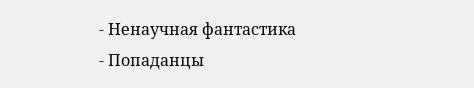- Ненаучная фантастика
- Попаданцы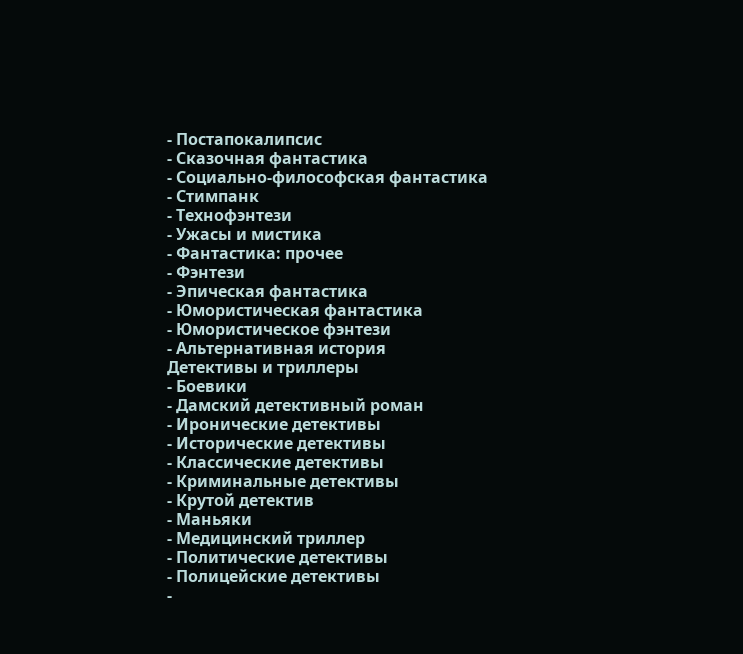- Постапокалипсис
- Сказочная фантастика
- Социально-философская фантастика
- Стимпанк
- Технофэнтези
- Ужасы и мистика
- Фантастика: прочее
- Фэнтези
- Эпическая фантастика
- Юмористическая фантастика
- Юмористическое фэнтези
- Альтернативная история
Детективы и триллеры
- Боевики
- Дамский детективный роман
- Иронические детективы
- Исторические детективы
- Классические детективы
- Криминальные детективы
- Крутой детектив
- Маньяки
- Медицинский триллер
- Политические детективы
- Полицейские детективы
-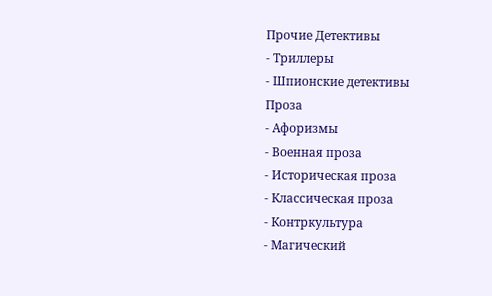Прочие Детективы
- Триллеры
- Шпионские детективы
Проза
- Афоризмы
- Военная проза
- Историческая проза
- Классическая проза
- Контркультура
- Магический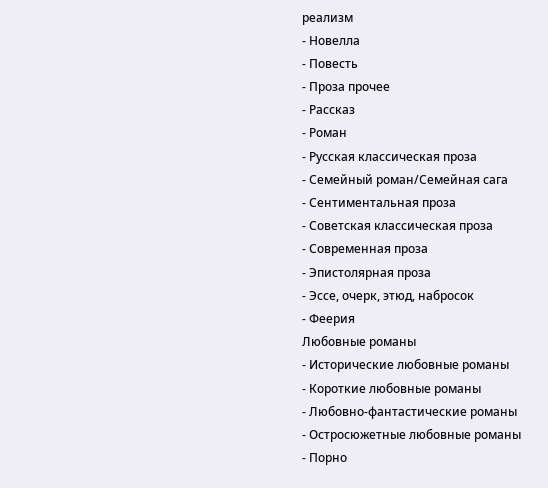реализм
- Новелла
- Повесть
- Проза прочее
- Рассказ
- Роман
- Русская классическая проза
- Семейный роман/Семейная сага
- Сентиментальная проза
- Советская классическая проза
- Современная проза
- Эпистолярная проза
- Эссе, очерк, этюд, набросок
- Феерия
Любовные романы
- Исторические любовные романы
- Короткие любовные романы
- Любовно-фантастические романы
- Остросюжетные любовные романы
- Порно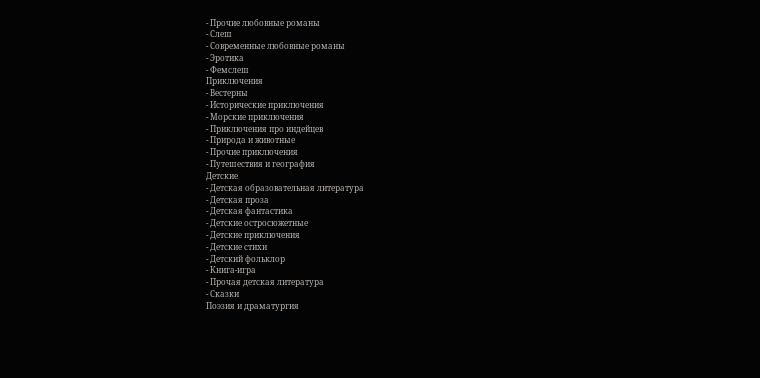- Прочие любовные романы
- Слеш
- Современные любовные романы
- Эротика
- Фемслеш
Приключения
- Вестерны
- Исторические приключения
- Морские приключения
- Приключения про индейцев
- Природа и животные
- Прочие приключения
- Путешествия и география
Детские
- Детская образовательная литература
- Детская проза
- Детская фантастика
- Детские остросюжетные
- Детские приключения
- Детские стихи
- Детский фольклор
- Книга-игра
- Прочая детская литература
- Сказки
Поэзия и драматургия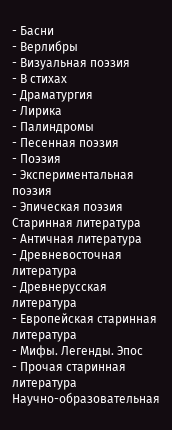- Басни
- Верлибры
- Визуальная поэзия
- В стихах
- Драматургия
- Лирика
- Палиндромы
- Песенная поэзия
- Поэзия
- Экспериментальная поэзия
- Эпическая поэзия
Старинная литература
- Античная литература
- Древневосточная литература
- Древнерусская литература
- Европейская старинная литература
- Мифы. Легенды. Эпос
- Прочая старинная литература
Научно-образовательная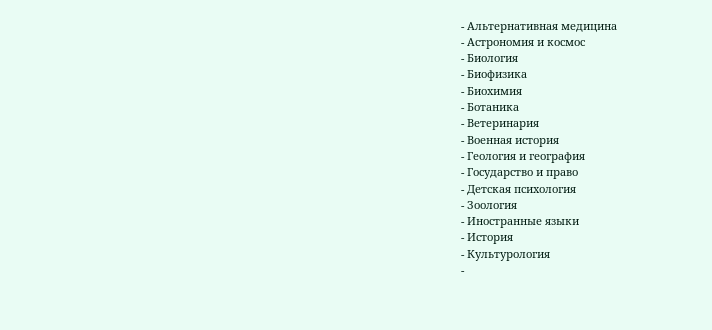- Альтернативная медицина
- Астрономия и космос
- Биология
- Биофизика
- Биохимия
- Ботаника
- Ветеринария
- Военная история
- Геология и география
- Государство и право
- Детская психология
- Зоология
- Иностранные языки
- История
- Культурология
-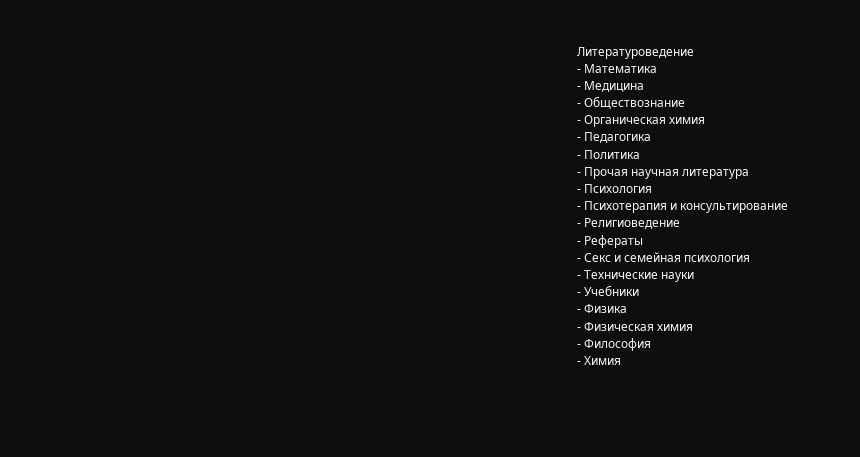Литературоведение
- Математика
- Медицина
- Обществознание
- Органическая химия
- Педагогика
- Политика
- Прочая научная литература
- Психология
- Психотерапия и консультирование
- Религиоведение
- Рефераты
- Секс и семейная психология
- Технические науки
- Учебники
- Физика
- Физическая химия
- Философия
- Химия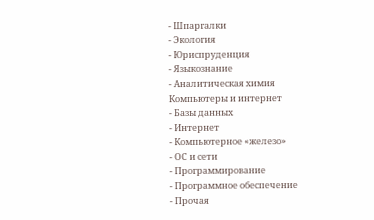- Шпаргалки
- Экология
- Юриспруденция
- Языкознание
- Аналитическая химия
Компьютеры и интернет
- Базы данных
- Интернет
- Компьютерное «железо»
- ОС и сети
- Программирование
- Программное обеспечение
- Прочая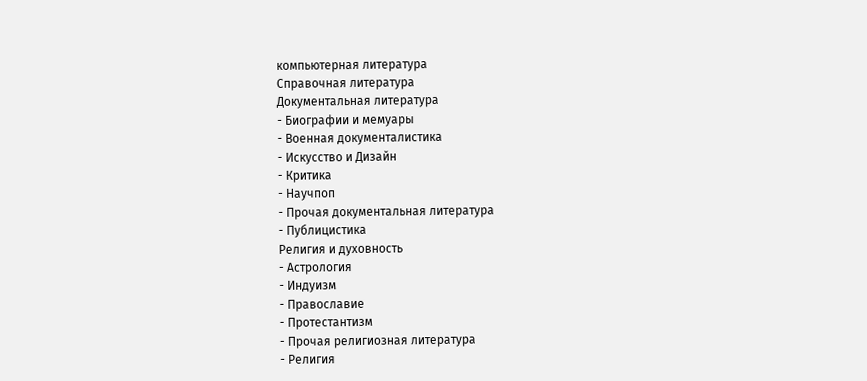компьютерная литература
Справочная литература
Документальная литература
- Биографии и мемуары
- Военная документалистика
- Искусство и Дизайн
- Критика
- Научпоп
- Прочая документальная литература
- Публицистика
Религия и духовность
- Астрология
- Индуизм
- Православие
- Протестантизм
- Прочая религиозная литература
- Религия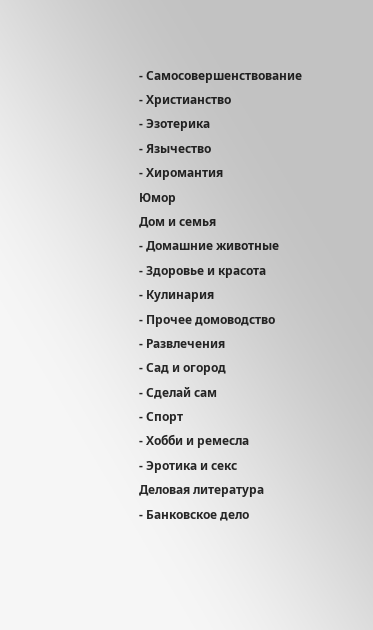- Самосовершенствование
- Христианство
- Эзотерика
- Язычество
- Хиромантия
Юмор
Дом и семья
- Домашние животные
- Здоровье и красота
- Кулинария
- Прочее домоводство
- Развлечения
- Сад и огород
- Сделай сам
- Спорт
- Хобби и ремесла
- Эротика и секс
Деловая литература
- Банковское дело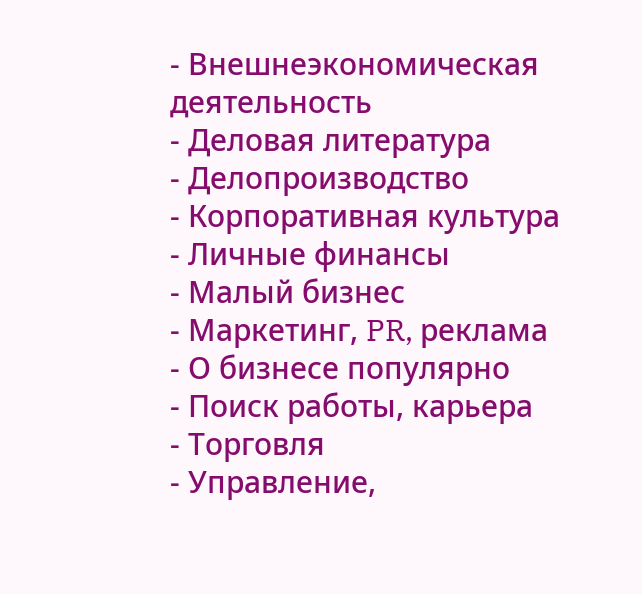- Внешнеэкономическая деятельность
- Деловая литература
- Делопроизводство
- Корпоративная культура
- Личные финансы
- Малый бизнес
- Маркетинг, PR, реклама
- О бизнесе популярно
- Поиск работы, карьера
- Торговля
- Управление,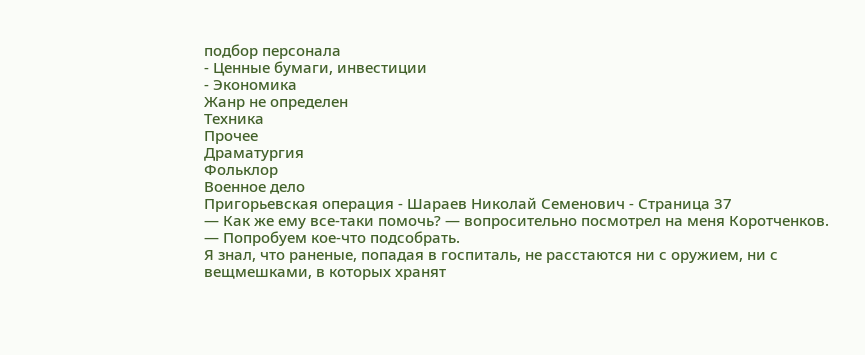подбор персонала
- Ценные бумаги, инвестиции
- Экономика
Жанр не определен
Техника
Прочее
Драматургия
Фольклор
Военное дело
Пригорьевская операция - Шараев Николай Семенович - Страница 37
— Как же ему все-таки помочь? — вопросительно посмотрел на меня Коротченков.
— Попробуем кое-что подсобрать.
Я знал, что раненые, попадая в госпиталь, не расстаются ни с оружием, ни с вещмешками, в которых хранят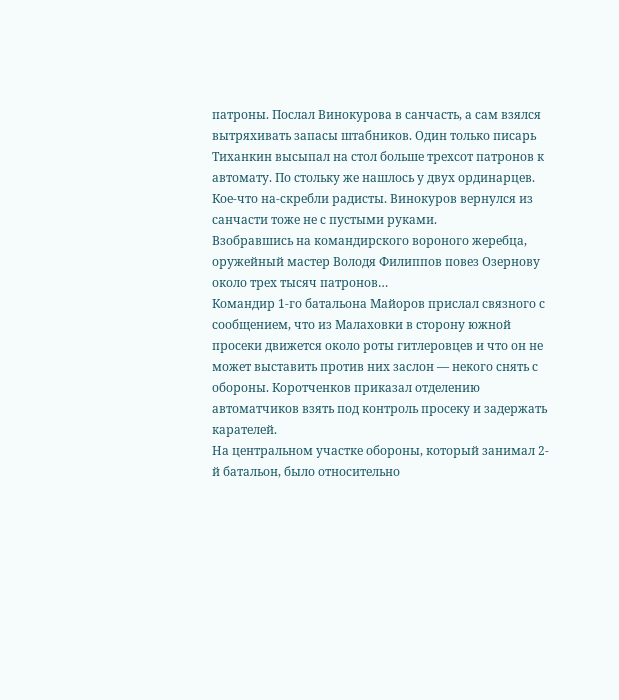патроны. Послал Винокурова в санчасть, а сам взялся вытряхивать запасы штабников. Один только писарь Тиханкин высыпал на стол больше трехсот патронов к автомату. По стольку же нашлось у двух ординарцев. Кое-что на-скребли радисты. Винокуров вернулся из санчасти тоже не с пустыми руками.
Взобравшись на командирского вороного жеребца, оружейный мастер Володя Филиппов повез Озернову около трех тысяч патронов…
Командир 1-го батальона Майоров прислал связного с сообщением, что из Малаховки в сторону южной просеки движется около роты гитлеровцев и что он не может выставить против них заслон — некого снять с обороны. Коротченков приказал отделению автоматчиков взять под контроль просеку и задержать карателей.
На центральном участке обороны, который занимал 2-й батальон, было относительно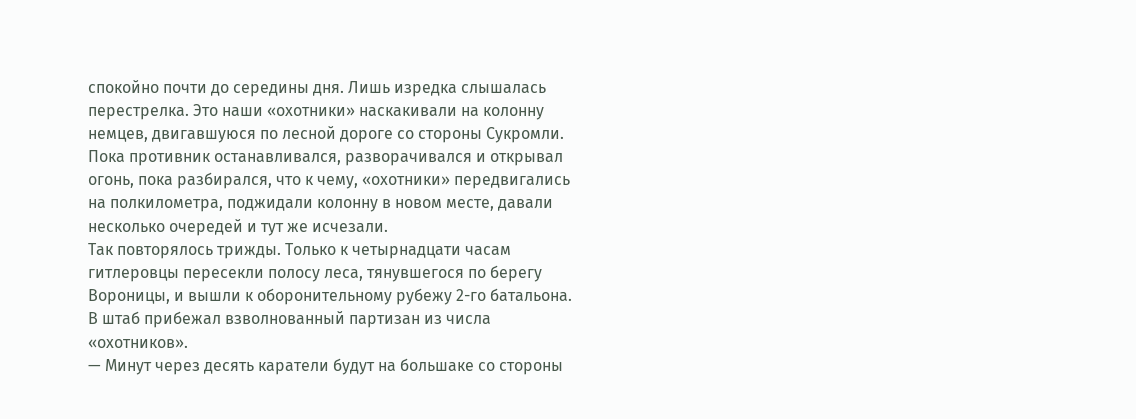спокойно почти до середины дня. Лишь изредка слышалась перестрелка. Это наши «охотники» наскакивали на колонну немцев, двигавшуюся по лесной дороге со стороны Сукромли. Пока противник останавливался, разворачивался и открывал огонь, пока разбирался, что к чему, «охотники» передвигались на полкилометра, поджидали колонну в новом месте, давали несколько очередей и тут же исчезали.
Так повторялось трижды. Только к четырнадцати часам гитлеровцы пересекли полосу леса, тянувшегося по берегу Вороницы, и вышли к оборонительному рубежу 2-го батальона.
В штаб прибежал взволнованный партизан из числа «охотников».
— Минут через десять каратели будут на большаке со стороны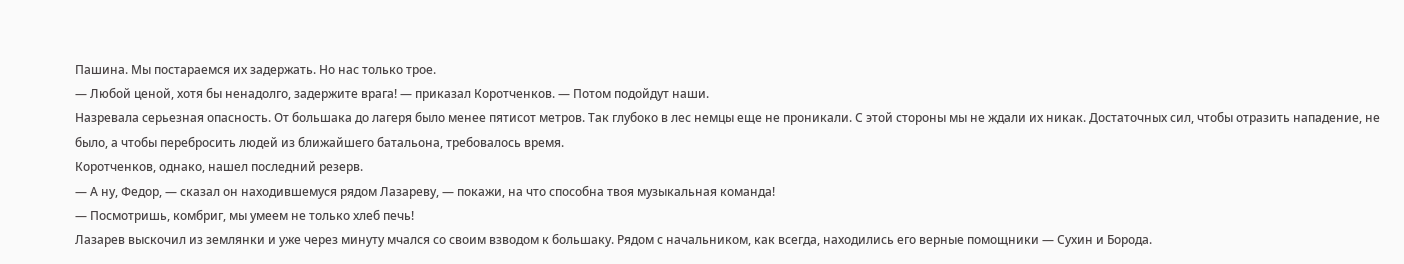Пашина. Мы постараемся их задержать. Но нас только трое.
— Любой ценой, хотя бы ненадолго, задержите врага! — приказал Коротченков. — Потом подойдут наши.
Назревала серьезная опасность. От большака до лагеря было менее пятисот метров. Так глубоко в лес немцы еще не проникали. С этой стороны мы не ждали их никак. Достаточных сил, чтобы отразить нападение, не было, а чтобы перебросить людей из ближайшего батальона, требовалось время.
Коротченков, однако, нашел последний резерв.
— А ну, Федор, — сказал он находившемуся рядом Лазареву, — покажи, на что способна твоя музыкальная команда!
— Посмотришь, комбриг, мы умеем не только хлеб печь!
Лазарев выскочил из землянки и уже через минуту мчался со своим взводом к большаку. Рядом с начальником, как всегда, находились его верные помощники — Сухин и Борода.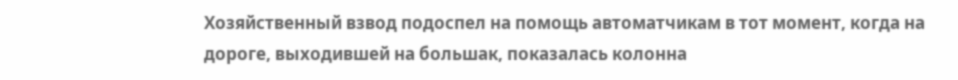Хозяйственный взвод подоспел на помощь автоматчикам в тот момент, когда на дороге, выходившей на большак, показалась колонна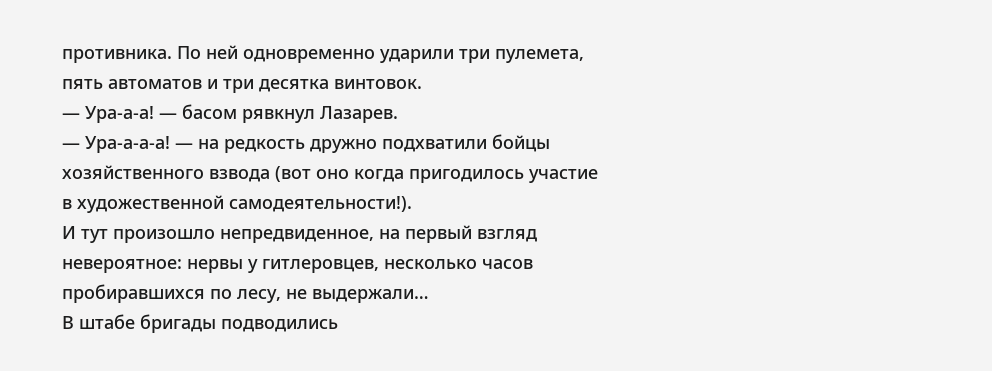противника. По ней одновременно ударили три пулемета, пять автоматов и три десятка винтовок.
— Ура-а-а! — басом рявкнул Лазарев.
— Ура-а-а-а! — на редкость дружно подхватили бойцы хозяйственного взвода (вот оно когда пригодилось участие в художественной самодеятельности!).
И тут произошло непредвиденное, на первый взгляд невероятное: нервы у гитлеровцев, несколько часов пробиравшихся по лесу, не выдержали…
В штабе бригады подводились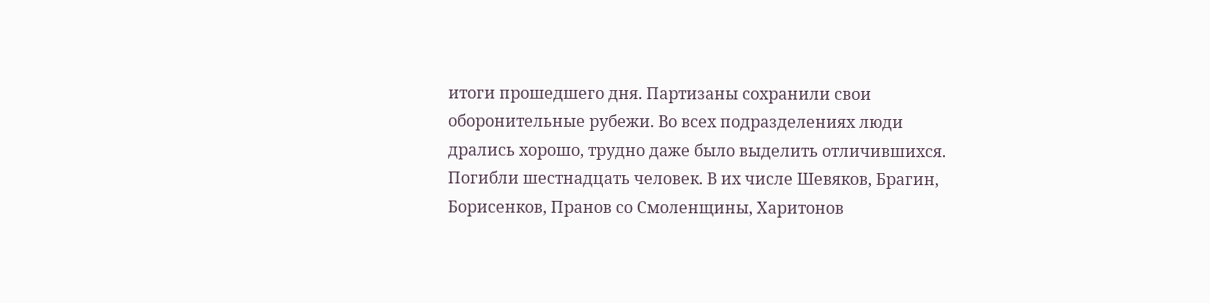итоги прошедшего дня. Партизаны сохранили свои оборонительные рубежи. Во всех подразделениях люди дрались хорошо, трудно даже было выделить отличившихся. Погибли шестнадцать человек. В их числе Шевяков, Брагин, Борисенков, Пранов со Смоленщины, Харитонов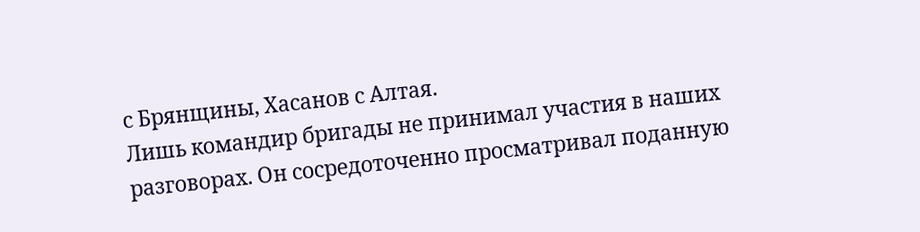с Брянщины, Хасанов с Алтая.
Лишь командир бригады не принимал участия в наших разговорах. Он сосредоточенно просматривал поданную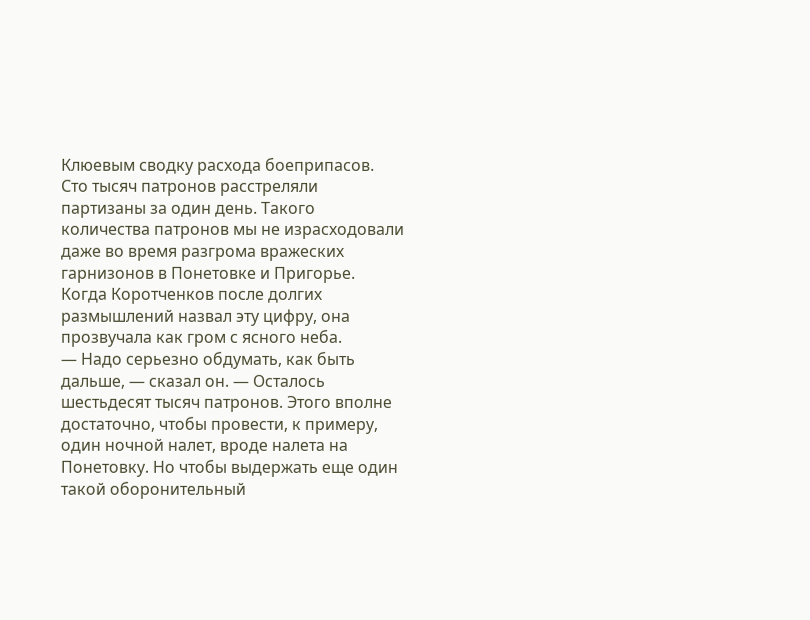Клюевым сводку расхода боеприпасов. Сто тысяч патронов расстреляли партизаны за один день. Такого количества патронов мы не израсходовали даже во время разгрома вражеских гарнизонов в Понетовке и Пригорье. Когда Коротченков после долгих размышлений назвал эту цифру, она прозвучала как гром с ясного неба.
— Надо серьезно обдумать, как быть дальше, — сказал он. — Осталось шестьдесят тысяч патронов. Этого вполне достаточно, чтобы провести, к примеру, один ночной налет, вроде налета на Понетовку. Но чтобы выдержать еще один такой оборонительный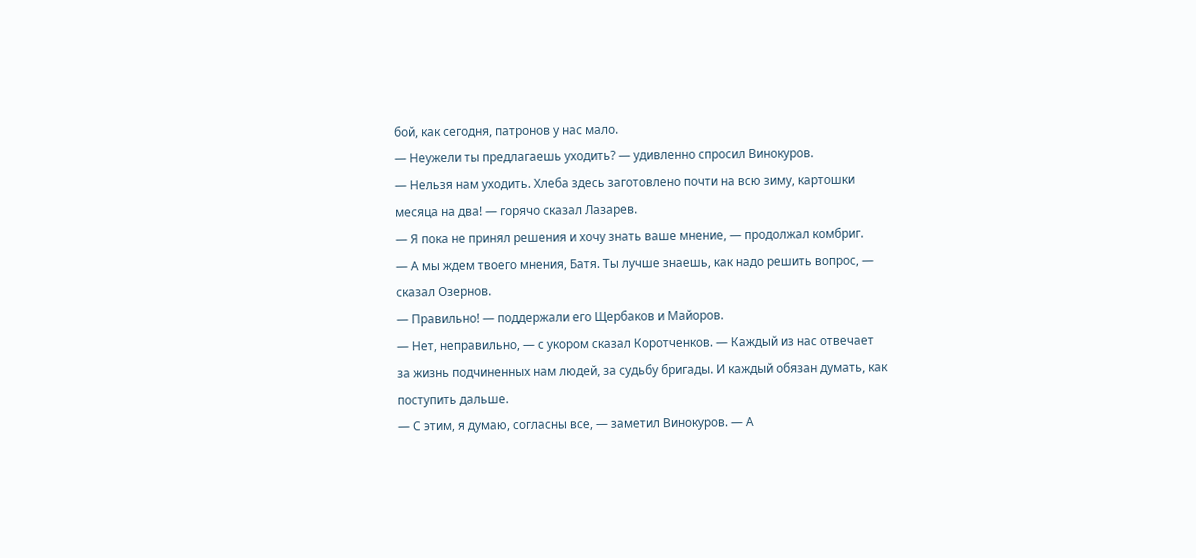бой, как сегодня, патронов у нас мало.
— Неужели ты предлагаешь уходить? — удивленно спросил Винокуров.
— Нельзя нам уходить. Хлеба здесь заготовлено почти на всю зиму, картошки месяца на два! — горячо сказал Лазарев.
— Я пока не принял решения и хочу знать ваше мнение, — продолжал комбриг.
— А мы ждем твоего мнения, Батя. Ты лучше знаешь, как надо решить вопрос, — сказал Озернов.
— Правильно! — поддержали его Щербаков и Майоров.
— Нет, неправильно, — с укором сказал Коротченков. — Каждый из нас отвечает за жизнь подчиненных нам людей, за судьбу бригады. И каждый обязан думать, как поступить дальше.
— С этим, я думаю, согласны все, — заметил Винокуров. — А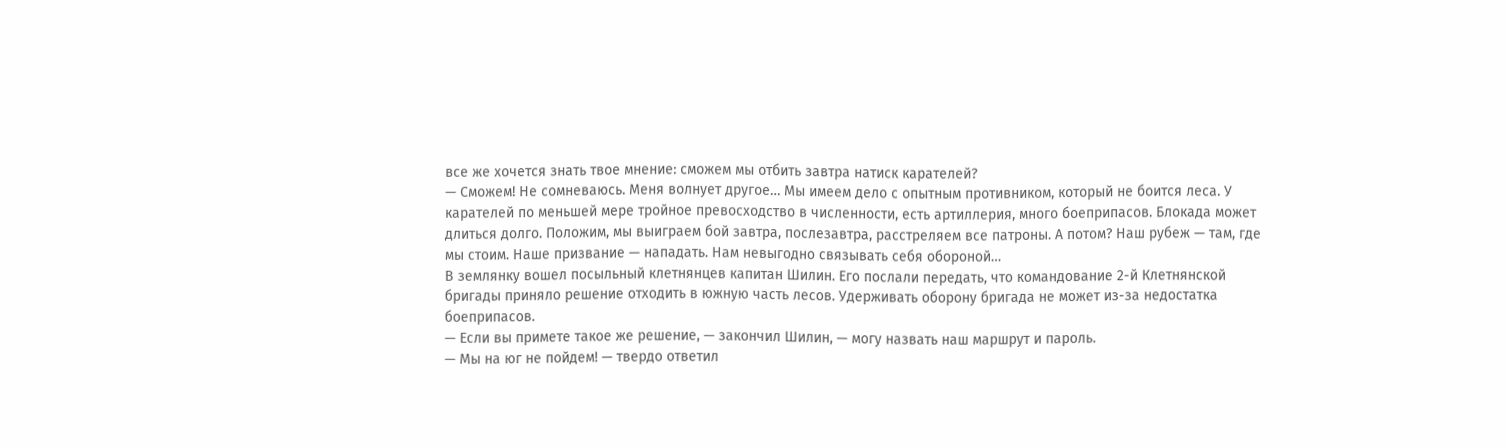все же хочется знать твое мнение: сможем мы отбить завтра натиск карателей?
— Сможем! Не сомневаюсь. Меня волнует другое… Мы имеем дело с опытным противником, который не боится леса. У карателей по меньшей мере тройное превосходство в численности, есть артиллерия, много боеприпасов. Блокада может длиться долго. Положим, мы выиграем бой завтра, послезавтра, расстреляем все патроны. А потом? Наш рубеж — там, где мы стоим. Наше призвание — нападать. Нам невыгодно связывать себя обороной…
В землянку вошел посыльный клетнянцев капитан Шилин. Его послали передать, что командование 2-й Клетнянской бригады приняло решение отходить в южную часть лесов. Удерживать оборону бригада не может из-за недостатка боеприпасов.
— Если вы примете такое же решение, — закончил Шилин, — могу назвать наш маршрут и пароль.
— Мы на юг не пойдем! — твердо ответил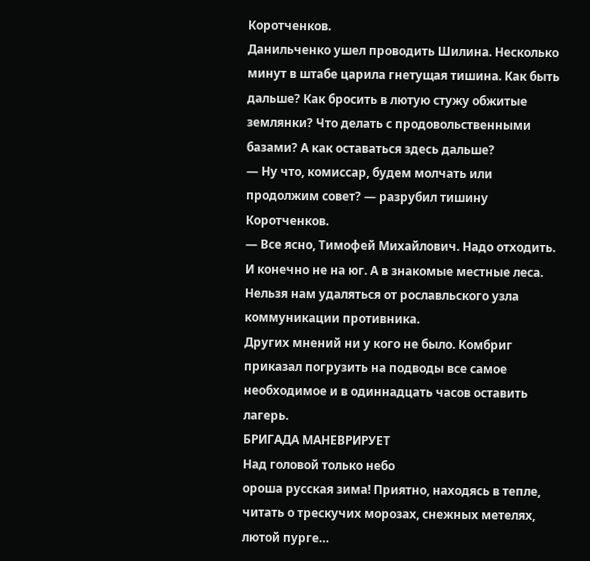Коротченков.
Данильченко ушел проводить Шилина. Несколько минут в штабе царила гнетущая тишина. Как быть дальше? Как бросить в лютую стужу обжитые землянки? Что делать с продовольственными базами? А как оставаться здесь дальше?
— Ну что, комиссар, будем молчать или продолжим совет? — разрубил тишину Коротченков.
— Все ясно, Тимофей Михайлович. Надо отходить. И конечно не на юг. А в знакомые местные леса. Нельзя нам удаляться от рославльского узла коммуникации противника.
Других мнений ни у кого не было. Комбриг приказал погрузить на подводы все самое необходимое и в одиннадцать часов оставить лагерь.
БРИГАДА МАНЕВРИРУЕТ
Над головой только небо
ороша русская зима! Приятно, находясь в тепле, читать о трескучих морозах, снежных метелях, лютой пурге…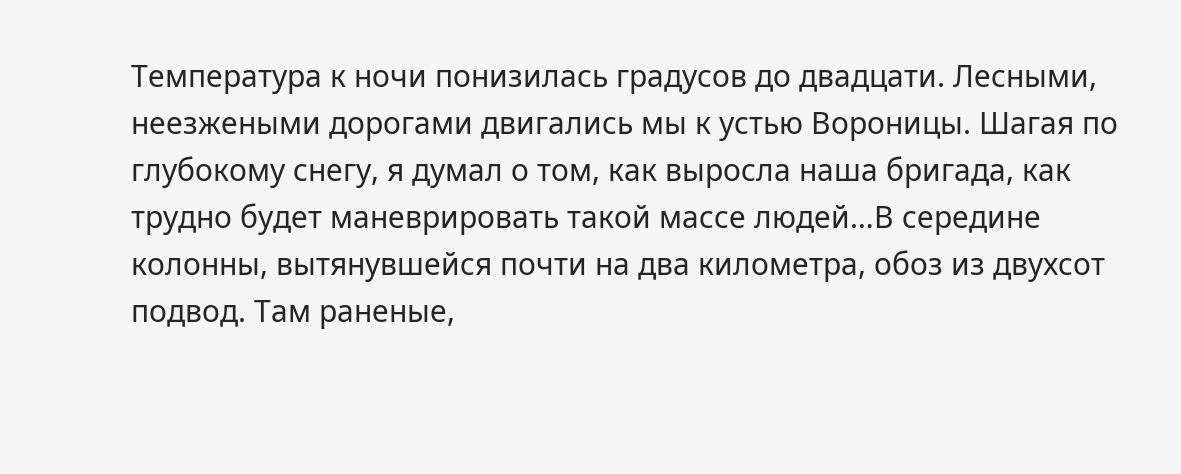Температура к ночи понизилась градусов до двадцати. Лесными, неезжеными дорогами двигались мы к устью Вороницы. Шагая по глубокому снегу, я думал о том, как выросла наша бригада, как трудно будет маневрировать такой массе людей…В середине колонны, вытянувшейся почти на два километра, обоз из двухсот подвод. Там раненые,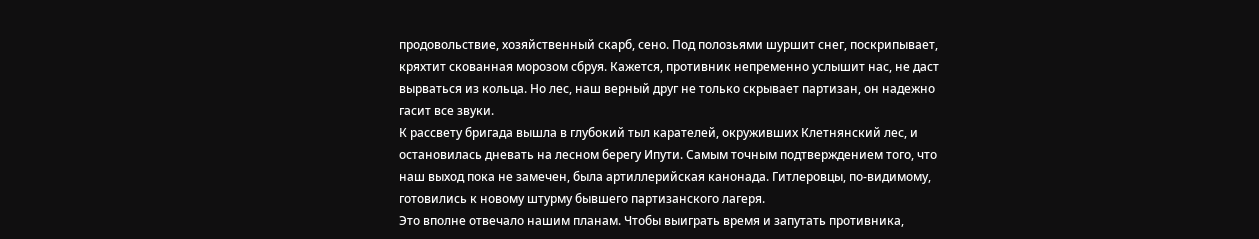продовольствие, хозяйственный скарб, сено. Под полозьями шуршит снег, поскрипывает, кряхтит скованная морозом сбруя. Кажется, противник непременно услышит нас, не даст вырваться из кольца. Но лес, наш верный друг не только скрывает партизан, он надежно гасит все звуки.
К рассвету бригада вышла в глубокий тыл карателей, окруживших Клетнянский лес, и остановилась дневать на лесном берегу Ипути. Самым точным подтверждением того, что наш выход пока не замечен, была артиллерийская канонада. Гитлеровцы, по-видимому, готовились к новому штурму бывшего партизанского лагеря.
Это вполне отвечало нашим планам. Чтобы выиграть время и запутать противника,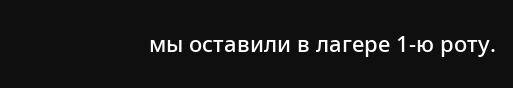мы оставили в лагере 1-ю роту.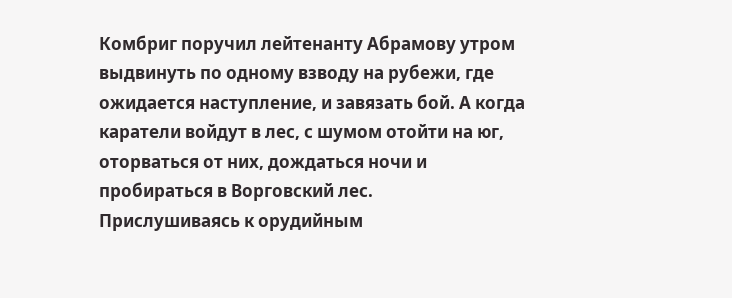Комбриг поручил лейтенанту Абрамову утром выдвинуть по одному взводу на рубежи, где ожидается наступление, и завязать бой. А когда каратели войдут в лес, с шумом отойти на юг, оторваться от них, дождаться ночи и пробираться в Ворговский лес.
Прислушиваясь к орудийным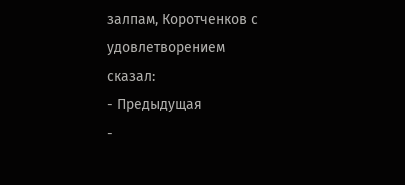залпам, Коротченков с удовлетворением сказал:
- Предыдущая
-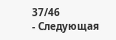37/46
- Следующая